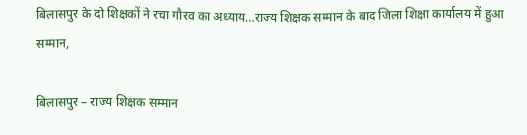बिलासपुर के दो शिक्षकों ने रचा गौरव का अध्याय…राज्य शिक्षक सम्मान के बाद जिला शिक्षा कार्यालय में हुआ सम्मान,

बिलासपुर – राज्य शिक्षक सम्मान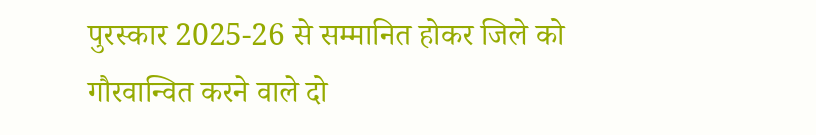पुरस्कार 2025-26 से सम्मानित होकर जिले को गौरवान्वित करने वाले दो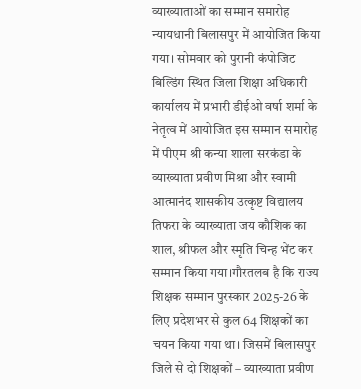व्याख्याताओं का सम्मान समारोह न्यायधानी बिलासपुर में आयोजित किया गया। सोमवार को पुरानी कंपोजिट बिल्डिंग स्थित जिला शिक्षा अधिकारी कार्यालय में प्रभारी डीईओ वर्षा शर्मा के नेतृत्व में आयोजित इस सम्मान समारोह में पीएम श्री कन्या शाला सरकंडा के व्याख्याता प्रवीण मिश्रा और स्वामी आत्मानंद शासकीय उत्कृष्ट विद्यालय तिफरा के व्याख्याता जय कौशिक का शाल, श्रीफल और स्मृति चिन्ह भेंट कर सम्मान किया गया।गौरतलब है कि राज्य शिक्षक सम्मान पुरस्कार 2025-26 के लिए प्रदेशभर से कुल 64 शिक्षकों का चयन किया गया था। जिसमें बिलासपुर जिले से दो शिक्षकों – व्याख्याता प्रवीण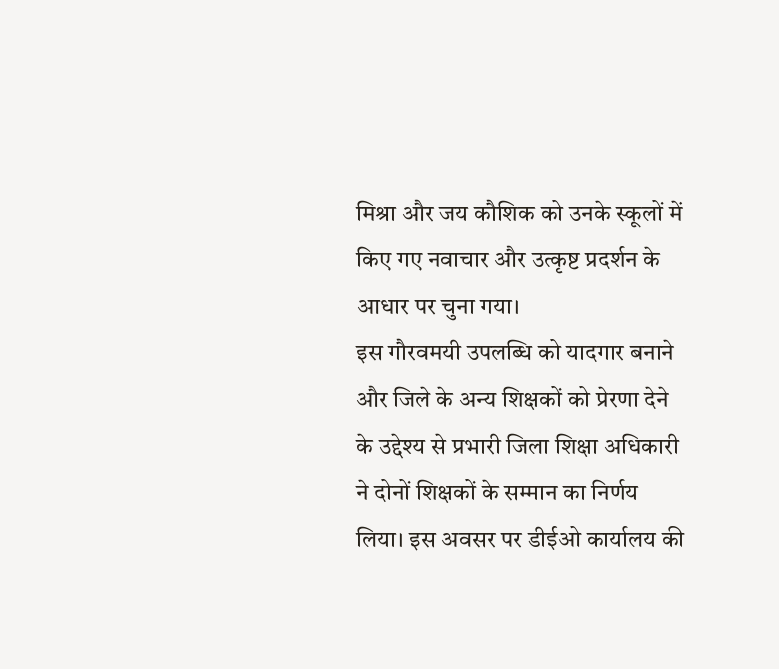मिश्रा और जय कौशिक को उनके स्कूलों में किए गए नवाचार और उत्कृष्ट प्रदर्शन के आधार पर चुना गया।
इस गौरवमयी उपलब्धि को यादगार बनाने और जिले के अन्य शिक्षकों को प्रेरणा देने के उद्देश्य से प्रभारी जिला शिक्षा अधिकारी ने दोनों शिक्षकों के सम्मान का निर्णय लिया। इस अवसर पर डीईओ कार्यालय की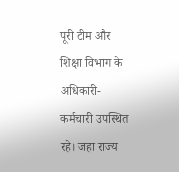पूरी टीम और शिक्षा विभाग के अधिकारी-कर्मचारी उपस्थित रहे। जहा राज्य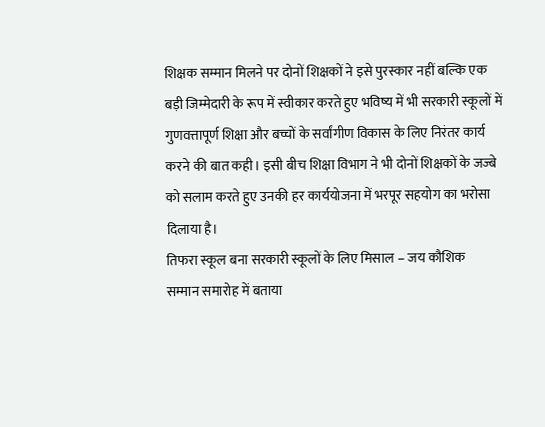शिक्षक सम्मान मिलने पर दोनों शिक्षकों ने इसे पुरस्कार नहीं बल्कि एक बड़ी जिम्मेदारी के रूप में स्वीकार करते हुए भविष्य में भी सरकारी स्कूलों में गुणवत्तापूर्ण शिक्षा और बच्चों के सर्वांगीण विकास के लिए निरंतर कार्य करने की बात कही। इसी बीच शिक्षा विभाग ने भी दोनों शिक्षकों के जज्बे को सलाम करते हुए उनकी हर कार्ययोजना में भरपूर सहयोग का भरोसा दिलाया है।
तिफरा स्कूल बना सरकारी स्कूलों के लिए मिसाल – जय कौशिक
सम्मान समारोह में बताया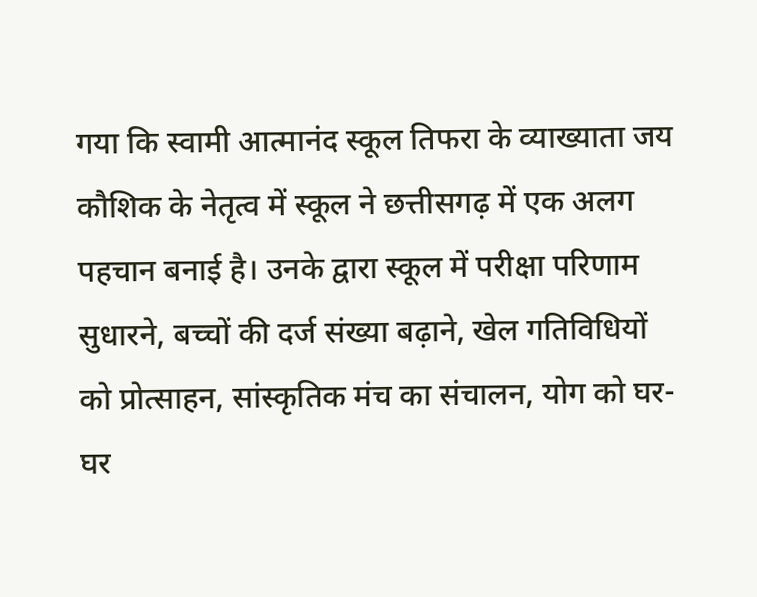गया कि स्वामी आत्मानंद स्कूल तिफरा के व्याख्याता जय कौशिक के नेतृत्व में स्कूल ने छत्तीसगढ़ में एक अलग पहचान बनाई है। उनके द्वारा स्कूल में परीक्षा परिणाम सुधारने, बच्चों की दर्ज संख्या बढ़ाने, खेल गतिविधियों को प्रोत्साहन, सांस्कृतिक मंच का संचालन, योग को घर-घर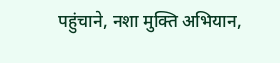पहुंचाने, नशा मुक्ति अभियान,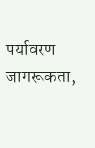पर्यावरण जागरूकता,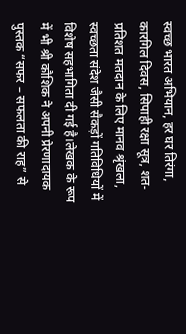स्वच्छ भारत अभियान, हर घर तिरंगा, कारगिल दिवस, सिपाही रक्षा सूत्र, शत-प्रतिशत मतदान के लिए मानव श्रृंखला, स्वच्छता संदेश जैसी सैकड़ों गतिविधियों में विशेष सहभागिता दी गई है।लेखक के रूप में भी श्री कौशिक ने अपनी प्रेरणादायक पुस्तक “सफर – सफलता की राह” से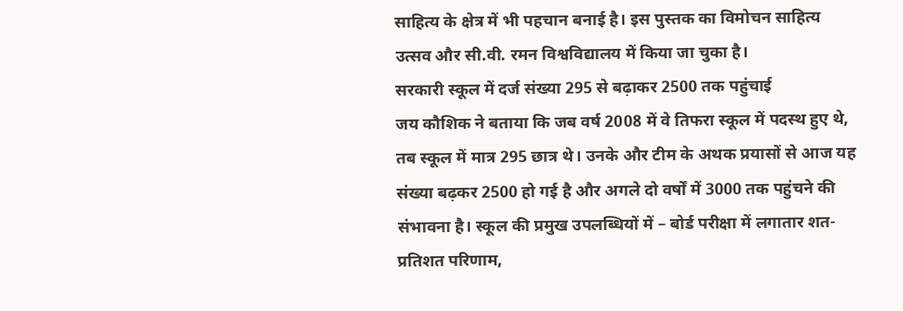साहित्य के क्षेत्र में भी पहचान बनाई है। इस पुस्तक का विमोचन साहित्य उत्सव और सी.वी. रमन विश्वविद्यालय में किया जा चुका है।
सरकारी स्कूल में दर्ज संख्या 295 से बढ़ाकर 2500 तक पहुंचाई
जय कौशिक ने बताया कि जब वर्ष 2008 में वे तिफरा स्कूल में पदस्थ हुए थे, तब स्कूल में मात्र 295 छात्र थे। उनके और टीम के अथक प्रयासों से आज यह संख्या बढ़कर 2500 हो गई है और अगले दो वर्षों में 3000 तक पहुंचने की संभावना है। स्कूल की प्रमुख उपलब्धियों में – बोर्ड परीक्षा में लगातार शत-प्रतिशत परिणाम,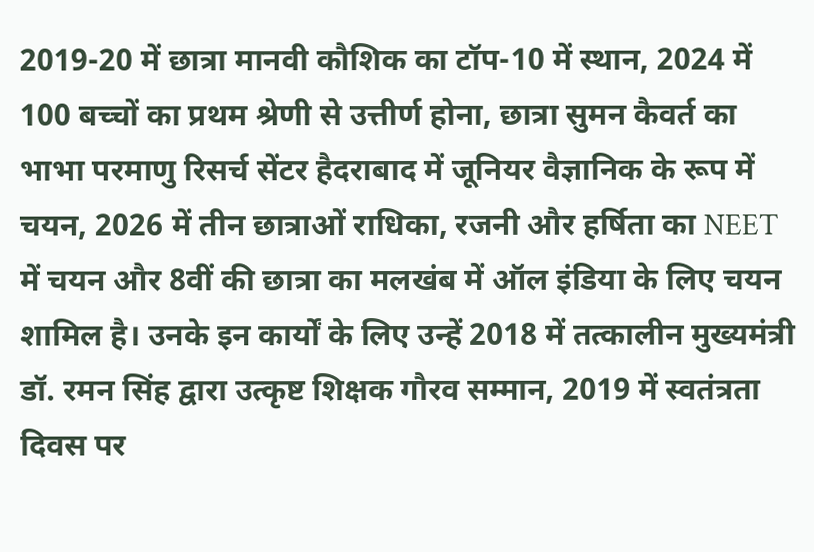2019-20 में छात्रा मानवी कौशिक का टॉप-10 में स्थान, 2024 में 100 बच्चों का प्रथम श्रेणी से उत्तीर्ण होना, छात्रा सुमन कैवर्त का भाभा परमाणु रिसर्च सेंटर हैदराबाद में जूनियर वैज्ञानिक के रूप में चयन, 2026 में तीन छात्राओं राधिका, रजनी और हर्षिता का NEET में चयन और 8वीं की छात्रा का मलखंब में ऑल इंडिया के लिए चयन शामिल है। उनके इन कार्यों के लिए उन्हें 2018 में तत्कालीन मुख्यमंत्री डॉ. रमन सिंह द्वारा उत्कृष्ट शिक्षक गौरव सम्मान, 2019 में स्वतंत्रता दिवस पर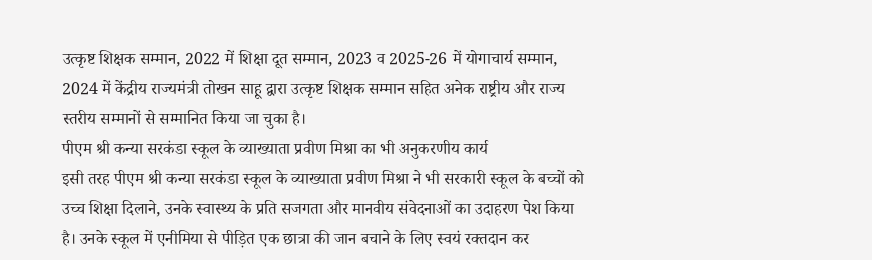उत्कृष्ट शिक्षक सम्मान, 2022 में शिक्षा दूत सम्मान, 2023 व 2025-26 में योगाचार्य सम्मान, 2024 में केंद्रीय राज्यमंत्री तोखन साहू द्वारा उत्कृष्ट शिक्षक सम्मान सहित अनेक राष्ट्रीय और राज्य स्तरीय सम्मानों से सम्मानित किया जा चुका है।
पीएम श्री कन्या सरकंडा स्कूल के व्याख्याता प्रवीण मिश्रा का भी अनुकरणीय कार्य
इसी तरह पीएम श्री कन्या सरकंडा स्कूल के व्याख्याता प्रवीण मिश्रा ने भी सरकारी स्कूल के बच्चों को उच्च शिक्षा दिलाने, उनके स्वास्थ्य के प्रति सजगता और मानवीय संवेदनाओं का उदाहरण पेश किया है। उनके स्कूल में एनीमिया से पीड़ित एक छात्रा की जान बचाने के लिए स्वयं रक्तदान कर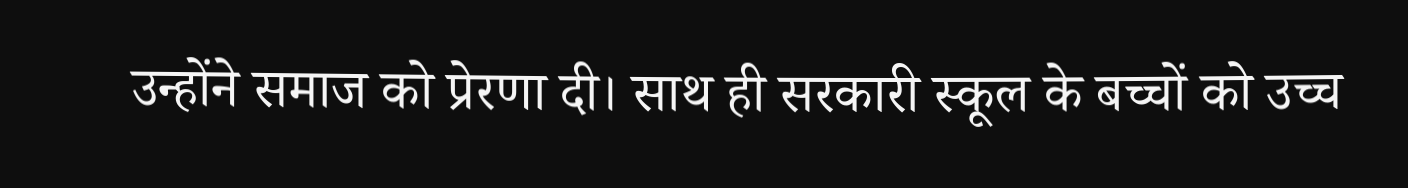उन्होंने समाज को प्रेरणा दी। साथ ही सरकारी स्कूल के बच्चों को उच्च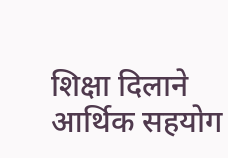शिक्षा दिलाने आर्थिक सहयोग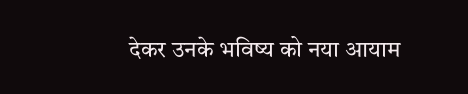देकर उनके भविष्य को नया आयाम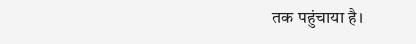तक पहुंचाया है।